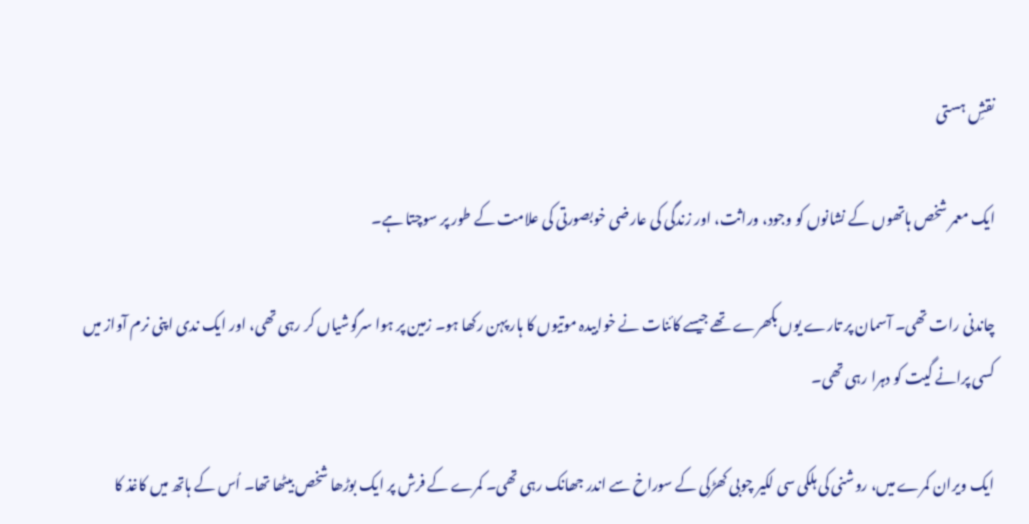نقشِ ہستی

ایک معمر شخص ہاتھوں کے نشانوں کو وجود، وراثت، اور زندگی کی عارضی خوبصورتی کی علامت کے طور پر سوچتا ہے۔

چاندنی رات تھی۔ آسمان پر تارے یوں بکھرے تھے جیسے کائنات نے خوابیدہ موتیوں کا ہار پہن رکھا ہو۔ زمین پر ہوا سرگوشیاں کر رہی تھی، اور ایک ندی اپنی نرم آواز میں کسی پرانے گیت کو دہرا رہی تھی۔

ایک ویران کمرے میں، روشنی کی ہلکی سی لکیر چوبی کھڑکی کے سوراخ سے اندر جھانک رہی تھی۔ کمرے کے فرش پر ایک بوڑھا شخص بیٹھا تھا۔ اُس کے ہاتھ میں کاغذ کا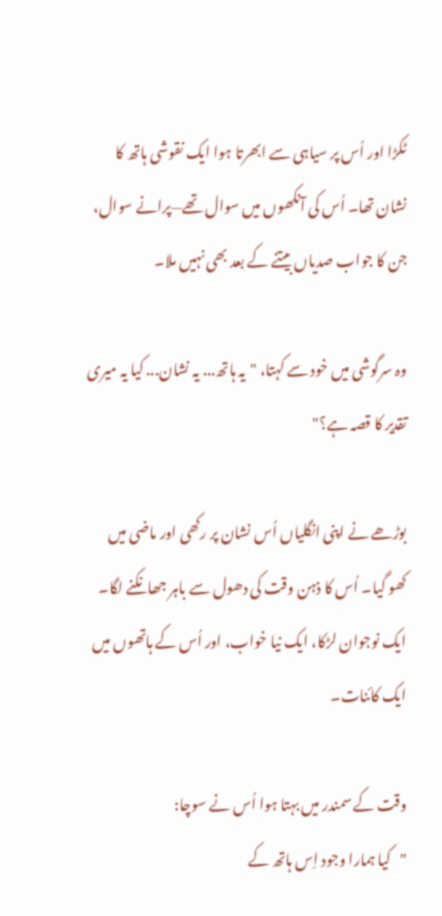ٹکڑا اور اُس پر سیاہی سے ابھرتا ہوا ایک نقوشی ہاتھ کا نشان تھا۔ اُس کی آنکھوں میں سوال تھے—پرانے سوال، جن کا جواب صدیاں بیتنے کے بعد بھی نہیں ملا۔

وہ سرگوشی میں خود سے کہتا، "یہ ہاتھ... یہ نشان... کیا یہ میری تقدیر کا قصہ ہے؟"

بوڑھے نے اپنی انگلیاں اُس نشان پر رکھی اور ماضی میں کھو گیا۔ اُس کا ذہن وقت کی دھول سے باہر جھانکنے لگا۔ ایک نوجوان لڑکا، ایک نیا خواب، اور اُس کے ہاتھوں میں ایک کائنات۔

وقت کے سمندر میں بہتا ہوا اُس نے سوچا:
"کیا ہمارا وجود اِس ہاتھ کے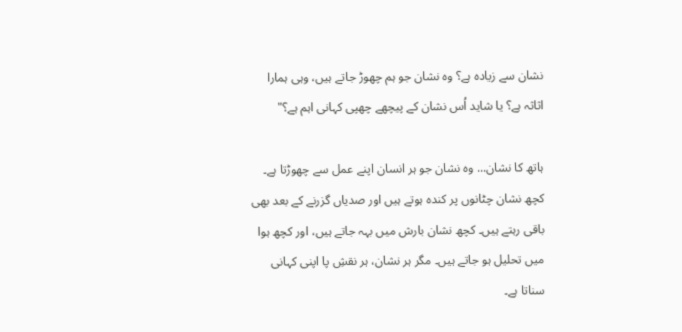نشان سے زیادہ ہے؟ وہ نشان جو ہم چھوڑ جاتے ہیں، وہی ہمارا اثاثہ ہے؟ یا شاید اُس نشان کے پیچھے چھپی کہانی اہم ہے؟"

ہاتھ کا نشان... وہ نشان جو ہر انسان اپنے عمل سے چھوڑتا ہے۔ کچھ نشان چٹانوں پر کندہ ہوتے ہیں اور صدیاں گزرنے کے بعد بھی باقی رہتے ہیں۔ کچھ نشان بارش میں بہہ جاتے ہیں، اور کچھ ہوا میں تحلیل ہو جاتے ہیں۔ مگر ہر نشان، ہر نقشِ پا اپنی کہانی سناتا ہے۔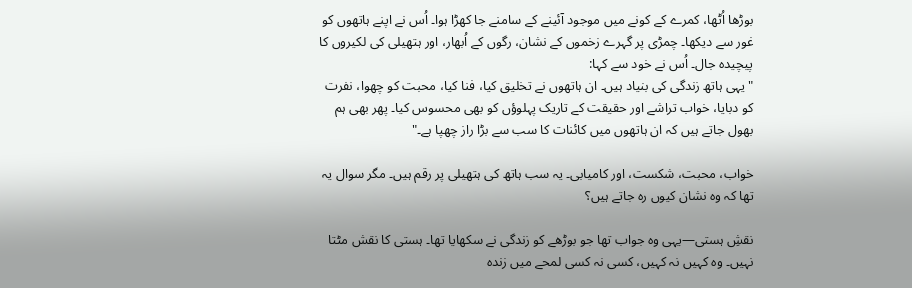بوڑھا اُٹھا، کمرے کے کونے میں موجود آئینے کے سامنے جا کھڑا ہوا۔ اُس نے اپنے ہاتھوں کو غور سے دیکھا۔ چمڑی پر گہرے زخموں کے نشان، رگوں کے اُبھار، اور ہتھیلی کی لکیروں کا پیچیدہ جال۔ اُس نے خود سے کہا:
"یہی ہاتھ زندگی کی بنیاد ہیں۔ ان ہاتھوں نے تخلیق کیا، فنا کیا، محبت کو چھوا، نفرت کو دبایا، خواب تراشے اور حقیقت کے تاریک پہلوؤں کو بھی محسوس کیا۔ پھر بھی ہم بھول جاتے ہیں کہ ان ہاتھوں میں کائنات کا سب سے بڑا راز چھپا ہے۔"

خواب، محبت، شکست، اور کامیابی۔ یہ سب ہاتھ کی ہتھیلی پر رقم ہیں۔ مگر سوال یہ تھا کہ وہ نشان کیوں رہ جاتے ہیں؟

نقشِ ہستی—یہی وہ جواب تھا جو بوڑھے کو زندگی نے سکھایا تھا۔ ہستی کا نقش مٹتا نہیں۔ وہ کہیں نہ کہیں، کسی نہ کسی لمحے میں زندہ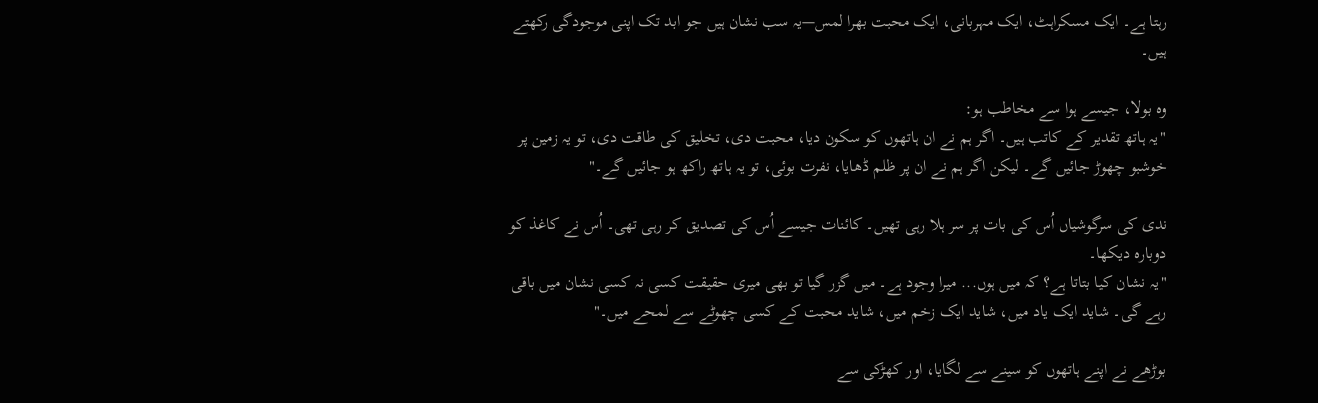رہتا ہے۔ ایک مسکراہٹ، ایک مہربانی، ایک محبت بھرا لمس—یہ سب نشان ہیں جو ابد تک اپنی موجودگی رکھتے ہیں۔

وہ بولا، جیسے ہوا سے مخاطب ہو:
"یہ ہاتھ تقدیر کے کاتب ہیں۔ اگر ہم نے ان ہاتھوں کو سکون دیا، محبت دی، تخلیق کی طاقت دی، تو یہ زمین پر خوشبو چھوڑ جائیں گے۔ لیکن اگر ہم نے ان پر ظلم ڈھایا، نفرت بوئی، تو یہ ہاتھ راکھ ہو جائیں گے۔"

ندی کی سرگوشیاں اُس کی بات پر سر ہلا رہی تھیں۔ کائنات جیسے اُس کی تصدیق کر رہی تھی۔ اُس نے کاغذ کو دوبارہ دیکھا۔
"یہ نشان کیا بتاتا ہے؟ کہ میں ہوں... میرا وجود ہے۔ میں گزر گیا تو بھی میری حقیقت کسی نہ کسی نشان میں باقی رہے گی۔ شاید ایک یاد میں، شاید ایک زخم میں، شاید محبت کے کسی چھوٹے سے لمحے میں۔"

بوڑھے نے اپنے ہاتھوں کو سینے سے لگایا، اور کھڑکی سے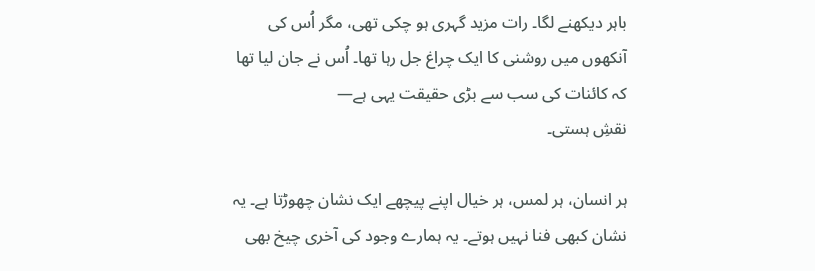باہر دیکھنے لگا۔ رات مزید گہری ہو چکی تھی، مگر اُس کی آنکھوں میں روشنی کا ایک چراغ جل رہا تھا۔ اُس نے جان لیا تھا کہ کائنات کی سب سے بڑی حقیقت یہی ہے—
نقشِ ہستی۔

ہر انسان، ہر لمس، ہر خیال اپنے پیچھے ایک نشان چھوڑتا ہے۔ یہ نشان کبھی فنا نہیں ہوتے۔ یہ ہمارے وجود کی آخری چیخ بھی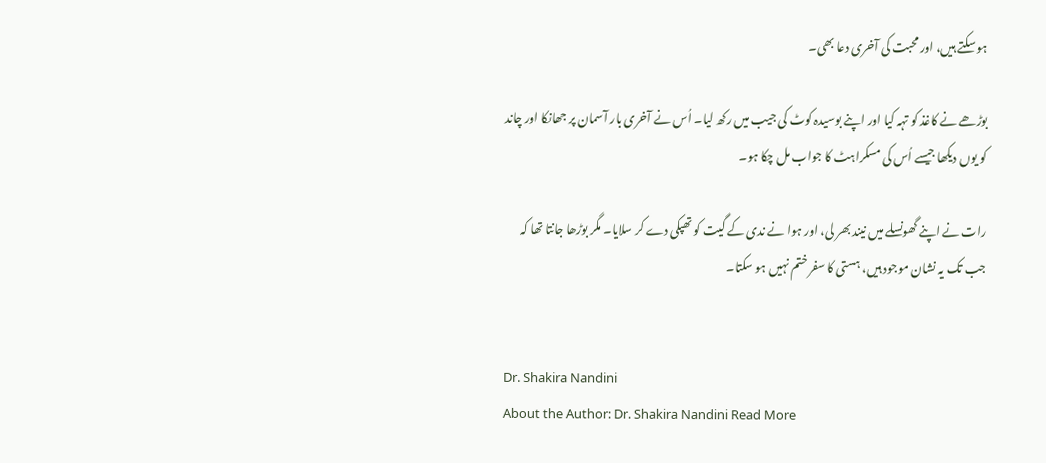ہو سکتے ہیں، اور محبت کی آخری دعا بھی۔

بوڑھے نے کاغذ کو تہہ کیا اور اپنے بوسیدہ کوٹ کی جیب میں رکھ لیا۔ اُس نے آخری بار آسمان پر جھانکا اور چاند کو یوں دیکھا جیسے اُس کی مسکراہٹ کا جواب مل چکا ہو۔

رات نے اپنے گھونسلے میں نیند بھر لی، اور ہوا نے ندی کے گیت کو تھپکی دے کر سلایا۔ مگر بوڑھا جانتا تھا کہ جب تک یہ نشان موجود ہیں، ہستی کا سفر ختم نہیں ہو سکتا۔


Dr. Shakira Nandini
About the Author: Dr. Shakira Nandini Read More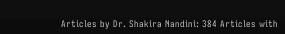Articles by Dr. Shakira Nandini: 384 Articles with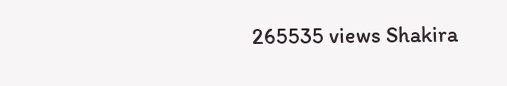265535 views Shakira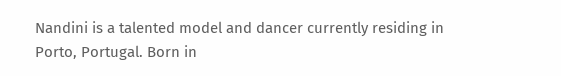Nandini is a talented model and dancer currently residing in Porto, Portugal. Born in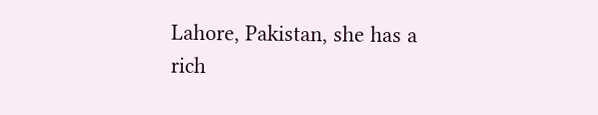Lahore, Pakistan, she has a rich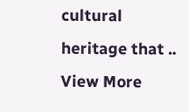cultural heritage that .. View More